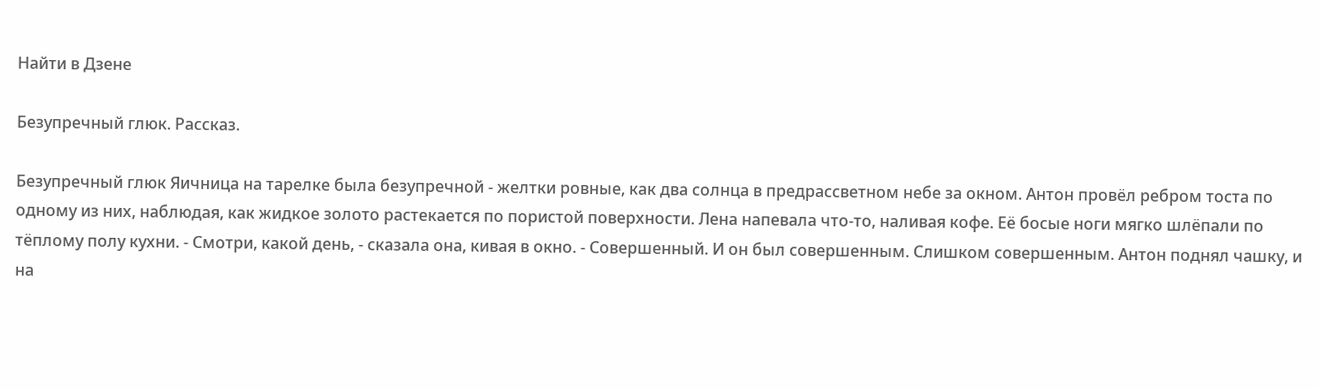Найти в Дзене

Безупречный глюк. Рассказ.

Безупречный глюк Яичница на тарелке была безупречной - желтки ровные, как два солнца в предрассветном небе за окном. Антон провёл ребром тоста по одному из них, наблюдая, как жидкое золото растекается по пористой поверхности. Лена напевала что-то, наливая кофе. Её босые ноги мягко шлёпали по тёплому полу кухни. - Смотри, какой день, - сказала она, кивая в окно. - Совершенный. И он был совершенным. Слишком совершенным. Антон поднял чашку, и на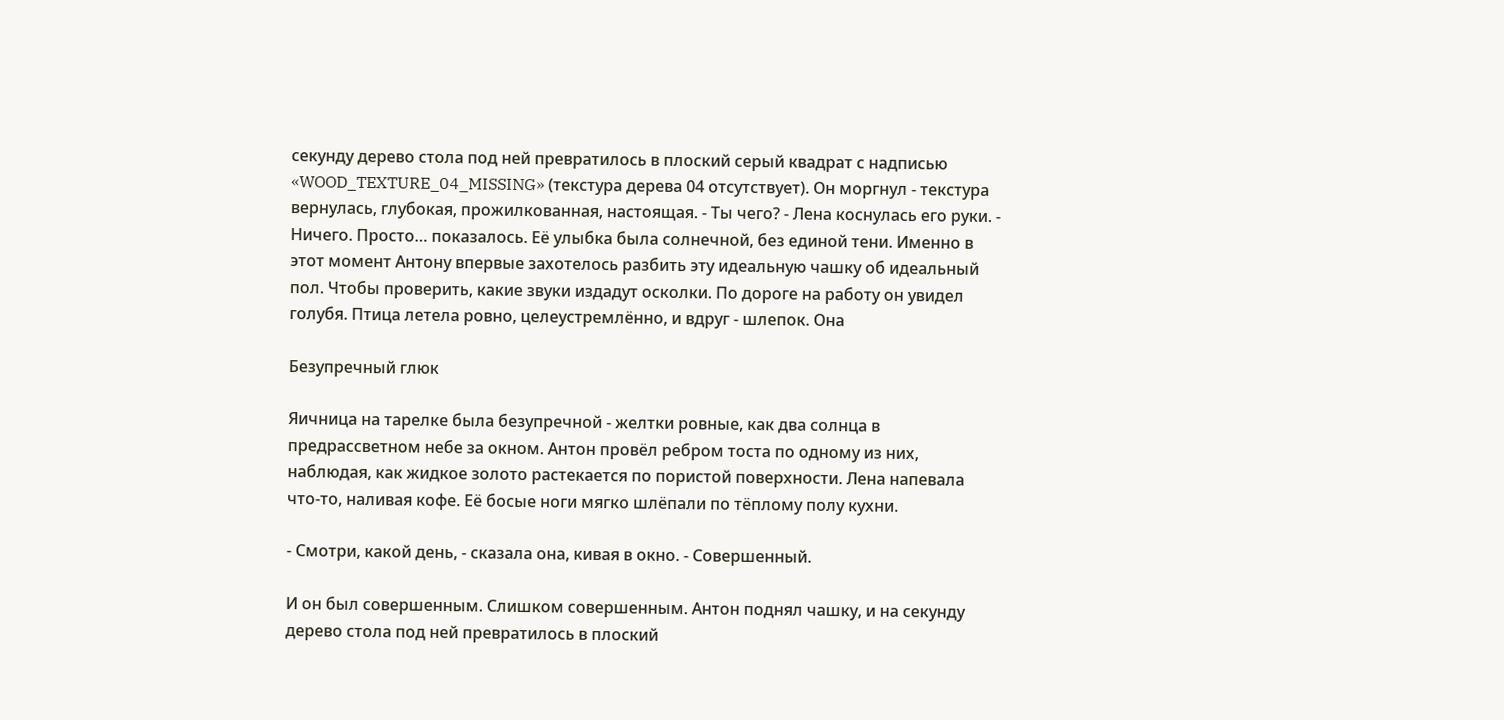секунду дерево стола под ней превратилось в плоский серый квадрат с надписью «WOOD_TEXTURE_04_MISSING» (текстура дерева 04 отсутствует). Он моргнул - текстура вернулась, глубокая, прожилкованная, настоящая. - Ты чего? - Лена коснулась его руки. - Ничего. Просто… показалось. Её улыбка была солнечной, без единой тени. Именно в этот момент Антону впервые захотелось разбить эту идеальную чашку об идеальный пол. Чтобы проверить, какие звуки издадут осколки. По дороге на работу он увидел голубя. Птица летела ровно, целеустремлённо, и вдруг - шлепок. Она

Безупречный глюк

Яичница на тарелке была безупречной - желтки ровные, как два солнца в предрассветном небе за окном. Антон провёл ребром тоста по одному из них, наблюдая, как жидкое золото растекается по пористой поверхности. Лена напевала что-то, наливая кофе. Её босые ноги мягко шлёпали по тёплому полу кухни.

- Смотри, какой день, - сказала она, кивая в окно. - Совершенный.

И он был совершенным. Слишком совершенным. Антон поднял чашку, и на секунду дерево стола под ней превратилось в плоский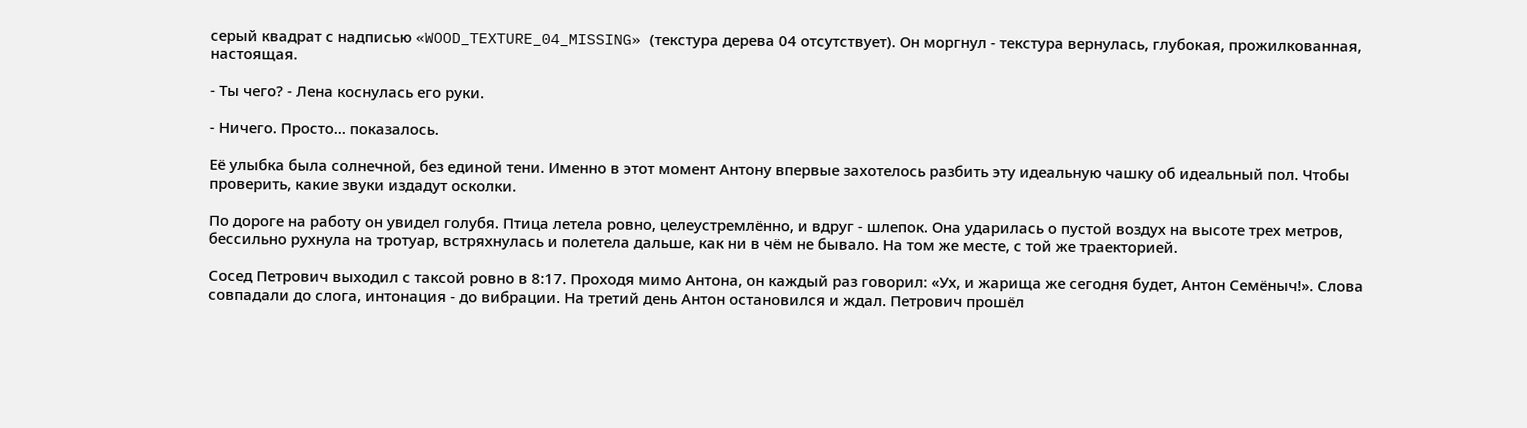серый квадрат с надписью «WOOD_TEXTURE_04_MISSING» (текстура дерева 04 отсутствует). Он моргнул - текстура вернулась, глубокая, прожилкованная, настоящая.

- Ты чего? - Лена коснулась его руки.

- Ничего. Просто… показалось.

Её улыбка была солнечной, без единой тени. Именно в этот момент Антону впервые захотелось разбить эту идеальную чашку об идеальный пол. Чтобы проверить, какие звуки издадут осколки.

По дороге на работу он увидел голубя. Птица летела ровно, целеустремлённо, и вдруг - шлепок. Она ударилась о пустой воздух на высоте трех метров, бессильно рухнула на тротуар, встряхнулась и полетела дальше, как ни в чём не бывало. На том же месте, с той же траекторией.

Сосед Петрович выходил с таксой ровно в 8:17. Проходя мимо Антона, он каждый раз говорил: «Ух, и жарища же сегодня будет, Антон Семёныч!». Слова совпадали до слога, интонация - до вибрации. На третий день Антон остановился и ждал. Петрович прошёл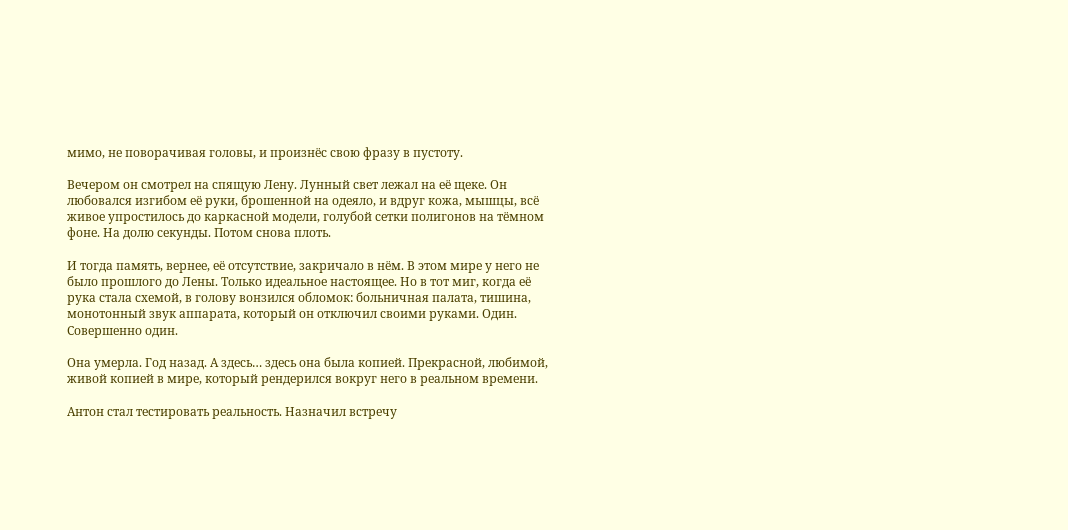мимо, не поворачивая головы, и произнёс свою фразу в пустоту.

Вечером он смотрел на спящую Лену. Лунный свет лежал на её щеке. Он любовался изгибом её руки, брошенной на одеяло, и вдруг кожа, мышцы, всё живое упростилось до каркасной модели, голубой сетки полигонов на тёмном фоне. На долю секунды. Потом снова плоть.

И тогда память, вернее, её отсутствие, закричало в нём. В этом мире у него не было прошлого до Лены. Только идеальное настоящее. Но в тот миг, когда её рука стала схемой, в голову вонзился обломок: больничная палата, тишина, монотонный звук аппарата, который он отключил своими руками. Один. Совершенно один.

Она умерла. Год назад. А здесь… здесь она была копией. Прекрасной, любимой, живой копией в мире, который рендерился вокруг него в реальном времени.

Антон стал тестировать реальность. Назначил встречу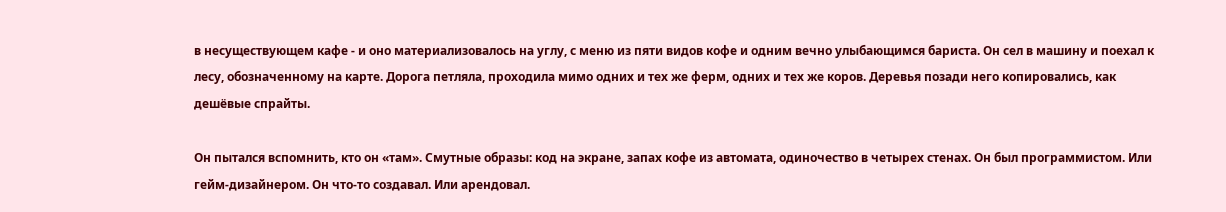в несуществующем кафе - и оно материализовалось на углу, с меню из пяти видов кофе и одним вечно улыбающимся бариста. Он сел в машину и поехал к лесу, обозначенному на карте. Дорога петляла, проходила мимо одних и тех же ферм, одних и тех же коров. Деревья позади него копировались, как дешёвые спрайты.

Он пытался вспомнить, кто он «там». Смутные образы: код на экране, запах кофе из автомата, одиночество в четырех стенах. Он был программистом. Или гейм-дизайнером. Он что-то создавал. Или арендовал.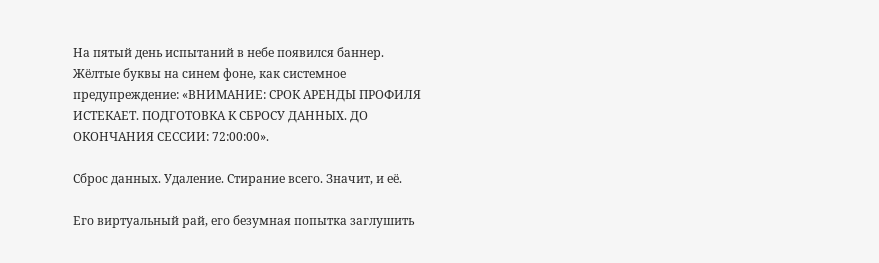На пятый день испытаний в небе появился баннер. Жёлтые буквы на синем фоне, как системное предупреждение: «ВНИМАНИЕ: СРОК АРЕНДЫ ПРОФИЛЯ ИСТЕКАЕТ. ПОДГОТОВКА К СБРОСУ ДАННЫХ. ДО ОКОНЧАНИЯ СЕССИИ: 72:00:00».

Сброс данных. Удаление. Стирание всего. Значит, и её.

Его виртуальный рай, его безумная попытка заглушить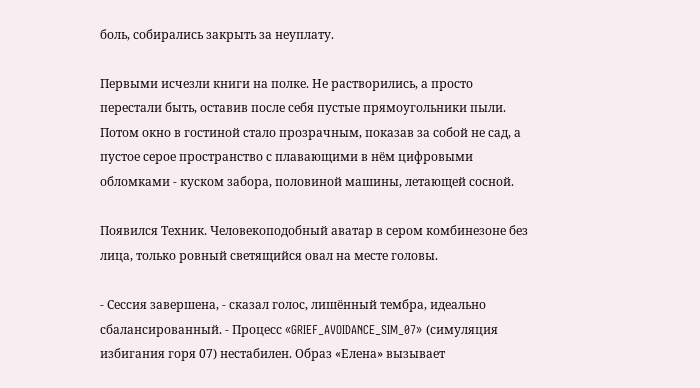боль, собирались закрыть за неуплату.

Первыми исчезли книги на полке. Не растворились, а просто перестали быть, оставив после себя пустые прямоугольники пыли. Потом окно в гостиной стало прозрачным, показав за собой не сад, а пустое серое пространство с плавающими в нём цифровыми обломками - куском забора, половиной машины, летающей сосной.

Появился Техник. Человекоподобный аватар в сером комбинезоне без лица, только ровный светящийся овал на месте головы.

- Сессия завершена, - сказал голос, лишённый тембра, идеально сбалансированный. - Процесс «GRIEF_AVOIDANCE_SIM_07» (симуляция избигания горя 07) нестабилен. Образ «Елена» вызывает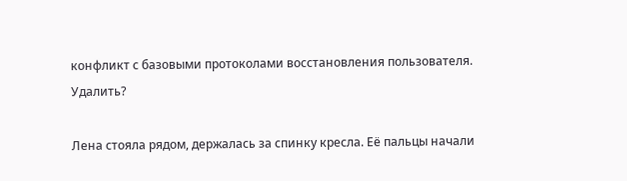конфликт с базовыми протоколами восстановления пользователя. Удалить?

Лена стояла рядом, держалась за спинку кресла. Её пальцы начали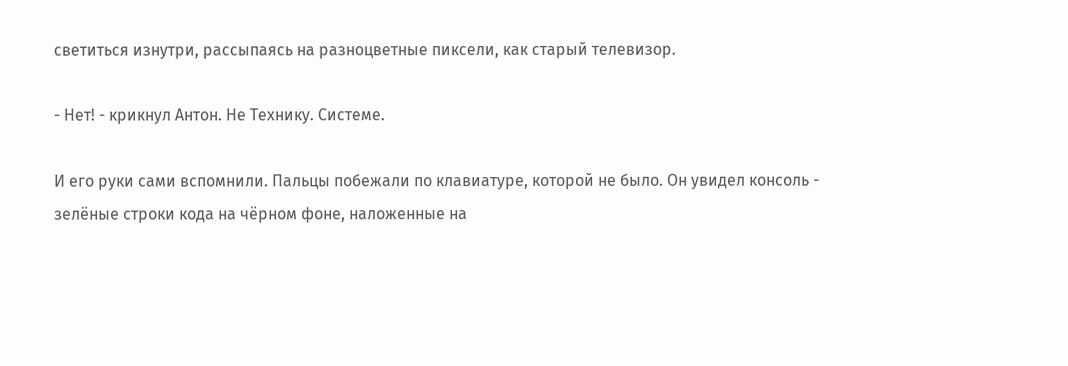светиться изнутри, рассыпаясь на разноцветные пиксели, как старый телевизор.

- Нет! - крикнул Антон. Не Технику. Системе.

И его руки сами вспомнили. Пальцы побежали по клавиатуре, которой не было. Он увидел консоль - зелёные строки кода на чёрном фоне, наложенные на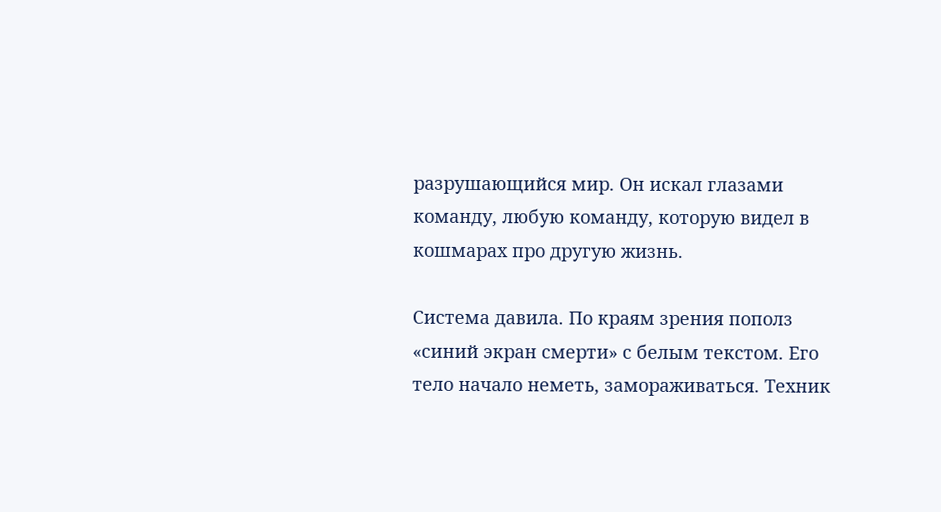разрушающийся мир. Он искал глазами команду, любую команду, которую видел в кошмарах про другую жизнь.

Система давила. По краям зрения пополз «синий экран смерти» с белым текстом. Его тело начало неметь, замораживаться. Техник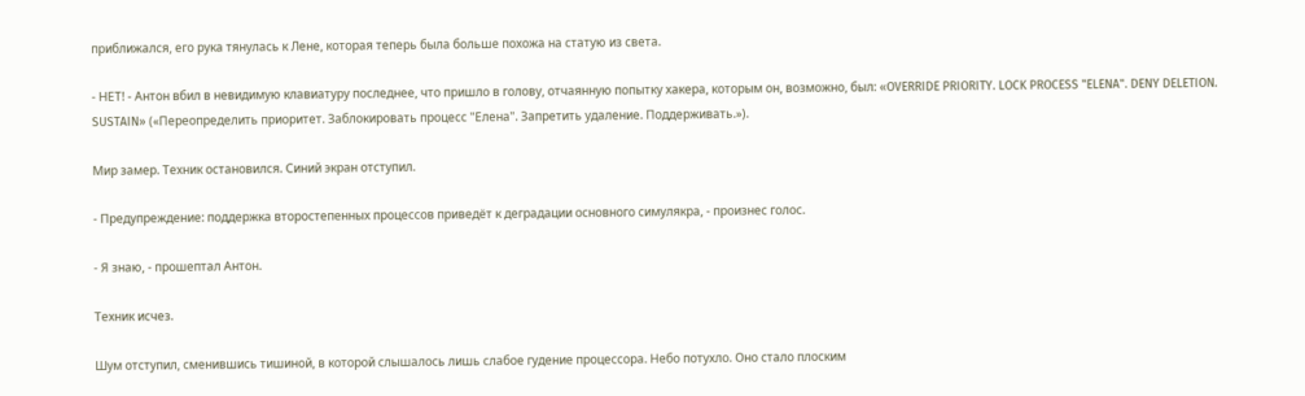приближался, его рука тянулась к Лене, которая теперь была больше похожа на статую из света.

- НЕТ! - Антон вбил в невидимую клавиатуру последнее, что пришло в голову, отчаянную попытку хакера, которым он, возможно, был: «OVERRIDE PRIORITY. LOCK PROCESS "ELENA". DENY DELETION. SUSTAIN» («Переопределить приоритет. Заблокировать процесс "Елена". Запретить удаление. Поддерживать.»).

Мир замер. Техник остановился. Синий экран отступил.

- Предупреждение: поддержка второстепенных процессов приведёт к деградации основного симулякра, - произнес голос.

- Я знаю, - прошептал Антон.

Техник исчез.

Шум отступил, сменившись тишиной, в которой слышалось лишь слабое гудение процессора. Небо потухло. Оно стало плоским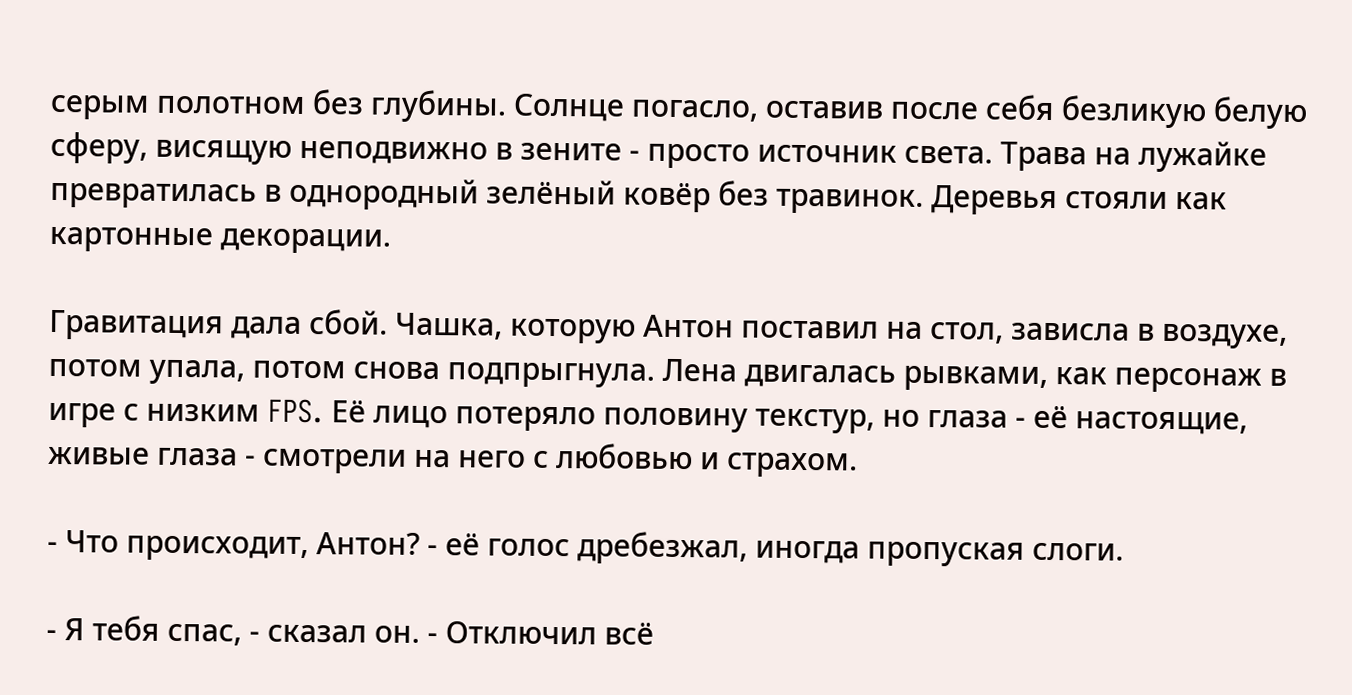серым полотном без глубины. Солнце погасло, оставив после себя безликую белую сферу, висящую неподвижно в зените - просто источник света. Трава на лужайке превратилась в однородный зелёный ковёр без травинок. Деревья стояли как картонные декорации.

Гравитация дала сбой. Чашка, которую Антон поставил на стол, зависла в воздухе, потом упала, потом снова подпрыгнула. Лена двигалась рывками, как персонаж в игре с низким FPS. Её лицо потеряло половину текстур, но глаза - её настоящие, живые глаза - смотрели на него с любовью и страхом.

- Что происходит, Антон? - её голос дребезжал, иногда пропуская слоги.

- Я тебя спас, - сказал он. - Отключил всё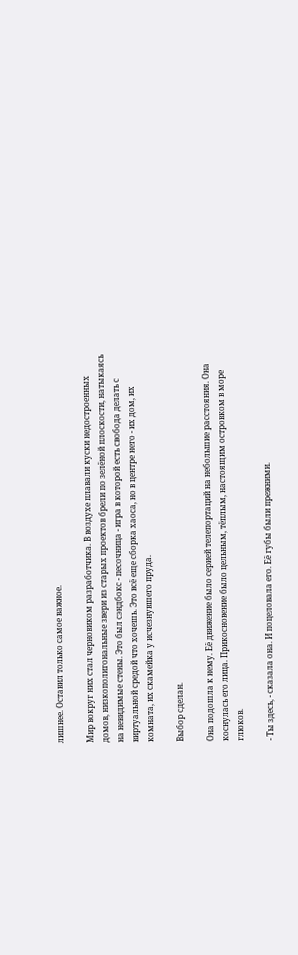лишнее. Оставил только самое важное.

Мир вокруг них стал черновиком разработчика. В воздухе плавали куски недостроенных домов, низкополигональные звери из старых проектов брели по зелёной плоскости, натыкаясь на невидимые стены. Это был сэндбокс - песочница - игра в которой есть свобода делать с виртуальной средой что хочешь. Это всё еще сборка хаоса, но в центре него - их дом, их комната, их скамейка у исчезнувшего пруда.

Выбор сделан.

Она подошла к нему. Её движение было серией телепортаций на небольшие расстояния. Она коснулась его лица. Прикосновение было цельным, тёплым, настоящим островком в море глюков.

- Ты здесь, - сказала она. И поцеловала его. Её губы были прежними.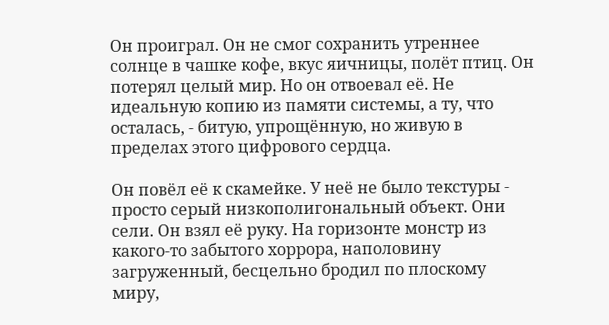Он проиграл. Он не смог сохранить утреннее солнце в чашке кофе, вкус яичницы, полёт птиц. Он потерял целый мир. Но он отвоевал её. Не идеальную копию из памяти системы, а ту, что осталась, - битую, упрощённую, но живую в пределах этого цифрового сердца.

Он повёл её к скамейке. У неё не было текстуры - просто серый низкополигональный объект. Они сели. Он взял её руку. На горизонте монстр из какого-то забытого хоррора, наполовину загруженный, бесцельно бродил по плоскому миру,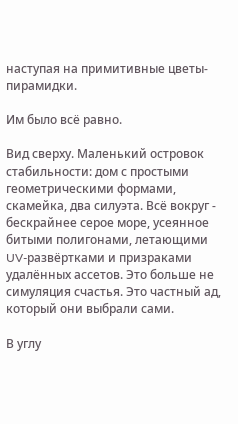наступая на примитивные цветы-пирамидки.

Им было всё равно.

Вид сверху. Маленький островок стабильности: дом с простыми геометрическими формами, скамейка, два силуэта. Всё вокруг - бескрайнее серое море, усеянное битыми полигонами, летающими UV-развёртками и призраками удалённых ассетов. Это больше не симуляция счастья. Это частный ад, который они выбрали сами.

В углу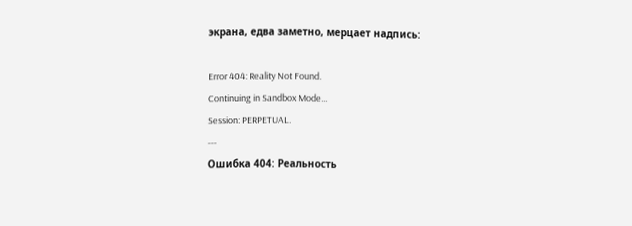экрана, едва заметно, мерцает надпись:

Error 404: Reality Not Found.
Continuing in Sandbox Mode...
Session: PERPETUAL.
---
Ошибка 404: Реальность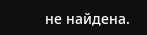не найдена.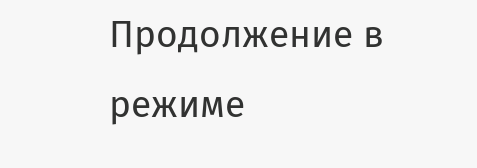Продолжение в режиме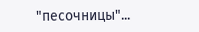"песочницы"...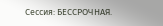Сессия: БЕССРОЧНАЯ.